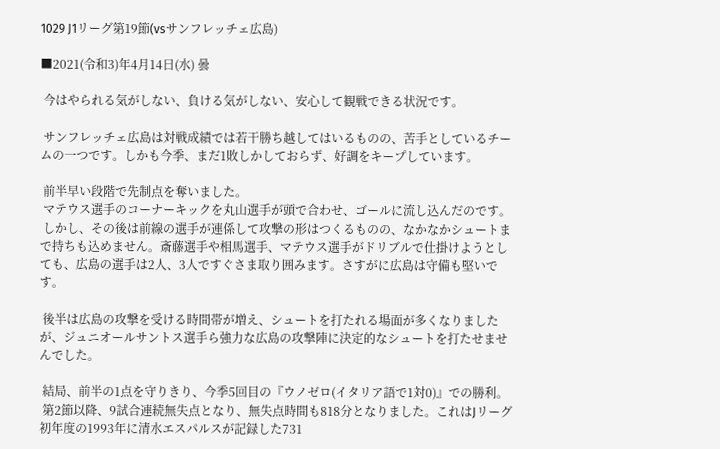1029 J1リーグ第19節(vsサンフレッチェ広島)

■2021(令和3)年4月14日(水) 曇

 今はやられる気がしない、負ける気がしない、安心して観戦できる状況です。

 サンフレッチェ広島は対戦成績では若干勝ち越してはいるものの、苦手としているチームの一つです。しかも今季、まだ1敗しかしておらず、好調をキープしています。

 前半早い段階で先制点を奪いました。
 マテウス選手のコーナーキックを丸山選手が頭で合わせ、ゴールに流し込んだのです。
 しかし、その後は前線の選手が連係して攻撃の形はつくるものの、なかなかシュートまで持ちも込めません。斎藤選手や相馬選手、マテウス選手がドリブルで仕掛けようとしても、広島の選手は2人、3人ですぐさま取り囲みます。さすがに広島は守備も堅いです。

 後半は広島の攻撃を受ける時間帯が増え、シュートを打たれる場面が多くなりましたが、ジュニオールサントス選手ら強力な広島の攻撃陣に決定的なシュートを打たせませんでした。

 結局、前半の1点を守りきり、今季5回目の『ウノゼロ(イタリア語で1対0)』での勝利。
 第2節以降、9試合連続無失点となり、無失点時間も818分となりました。これはJリーグ初年度の1993年に清水エスパルスが記録した731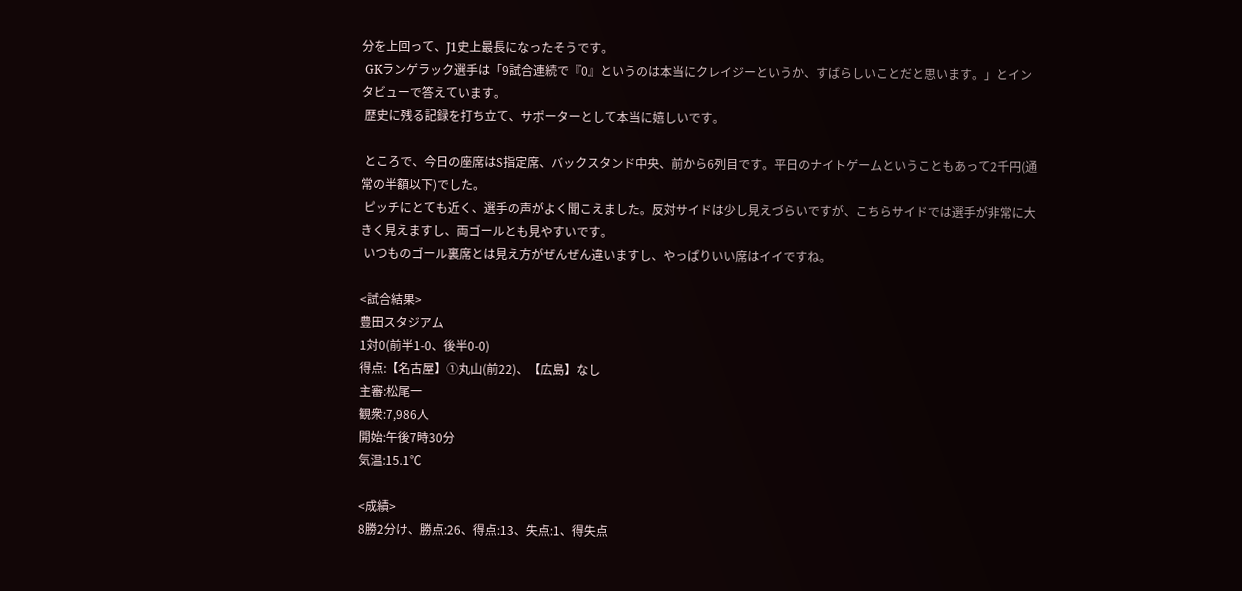分を上回って、J1史上最長になったそうです。
 GKランゲラック選手は「9試合連続で『0』というのは本当にクレイジーというか、すばらしいことだと思います。」とインタビューで答えています。
 歴史に残る記録を打ち立て、サポーターとして本当に嬉しいです。

 ところで、今日の座席はS指定席、バックスタンド中央、前から6列目です。平日のナイトゲームということもあって2千円(通常の半額以下)でした。
 ピッチにとても近く、選手の声がよく聞こえました。反対サイドは少し見えづらいですが、こちらサイドでは選手が非常に大きく見えますし、両ゴールとも見やすいです。
 いつものゴール裏席とは見え方がぜんぜん違いますし、やっぱりいい席はイイですね。

<試合結果>
豊田スタジアム
1対0(前半1-0、後半0-0)
得点:【名古屋】①丸山(前22)、【広島】なし
主審:松尾一
観衆:7,986人
開始:午後7時30分
気温:15.1℃

<成績>
8勝2分け、勝点:26、得点:13、失点:1、得失点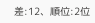差:12、順位:2位